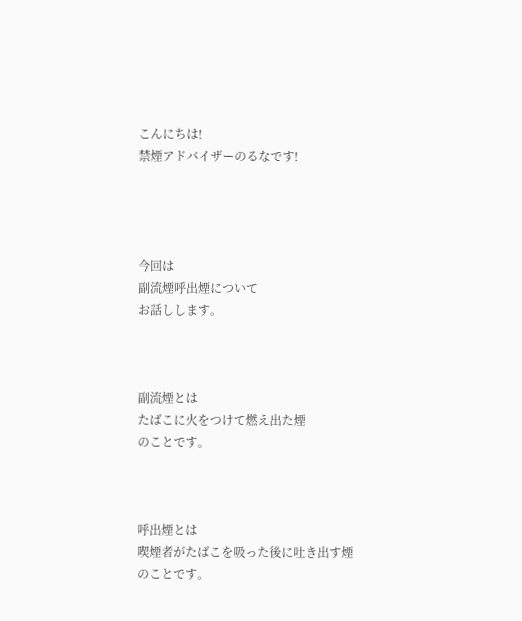こんにちは!
禁煙アドバイザーのるなです!




今回は
副流煙呼出煙について
お話しします。



副流煙とは
たばこに火をつけて燃え出た煙
のことです。



呼出煙とは
喫煙者がたばこを吸った後に吐き出す煙
のことです。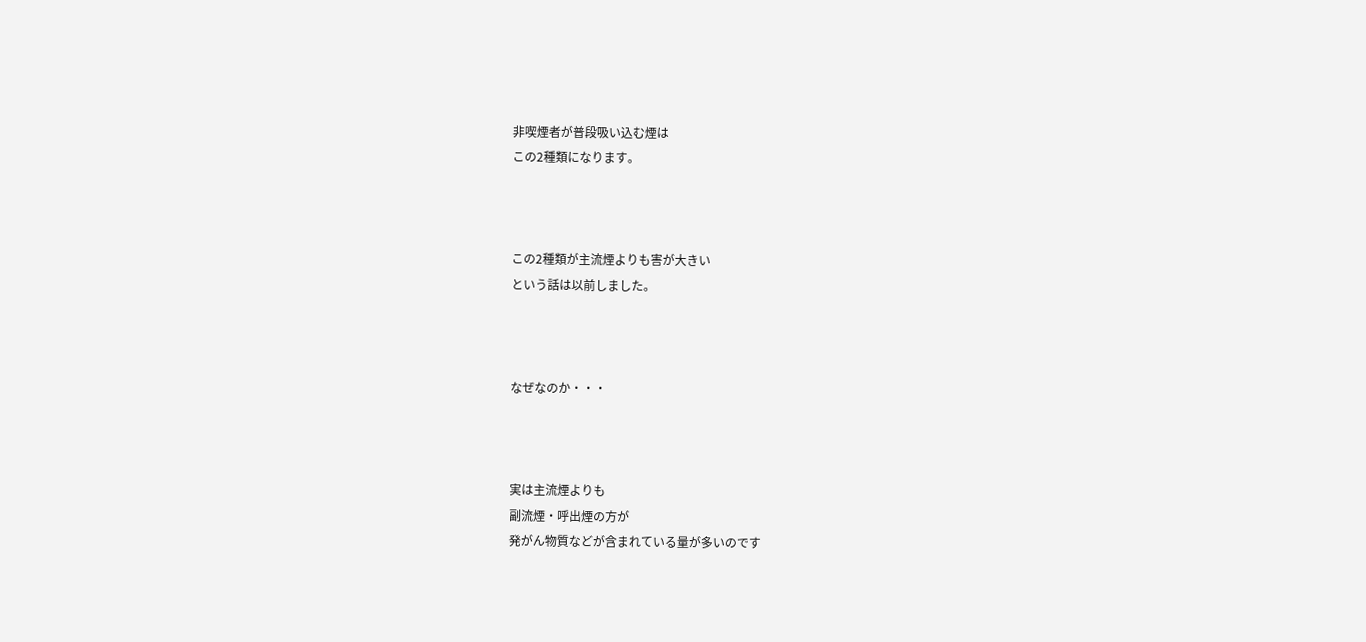非喫煙者が普段吸い込む煙は
この2種類になります。



この2種類が主流煙よりも害が大きい
という話は以前しました。



なぜなのか・・・



実は主流煙よりも
副流煙・呼出煙の方が
発がん物質などが含まれている量が多いのです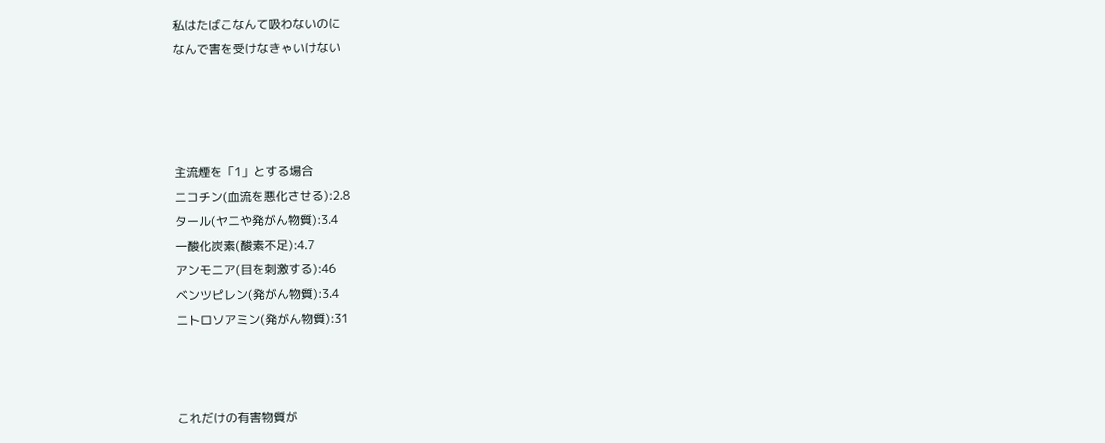私はたばこなんて吸わないのに
なんで害を受けなきゃいけない




主流煙を「1」とする場合
ニコチン(血流を悪化させる):2.8
タール(ヤニや発がん物質):3.4
一酸化炭素(酸素不足):4.7
アンモニア(目を刺激する):46
ベンツピレン(発がん物質):3.4
ニトロソアミン(発がん物質):31



これだけの有害物質が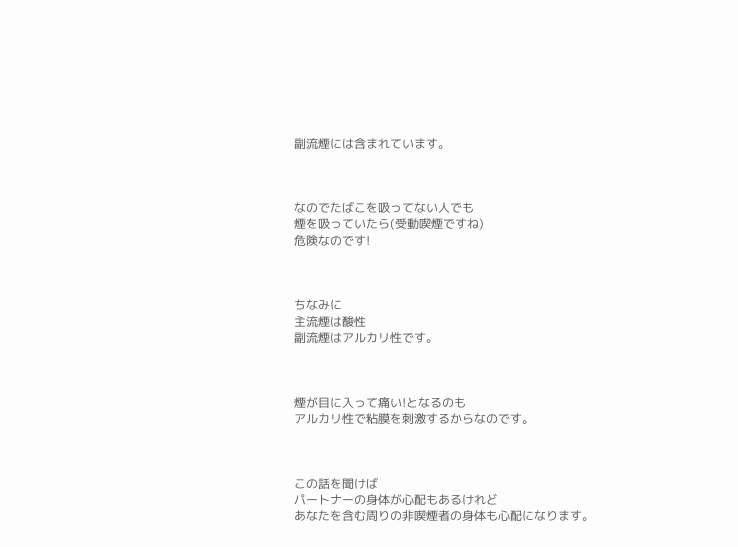副流煙には含まれています。



なのでたばこを吸ってない人でも
煙を吸っていたら(受動喫煙ですね)
危険なのです!



ちなみに
主流煙は酸性
副流煙はアルカリ性です。



煙が目に入って痛い!となるのも
アルカリ性で粘膜を刺激するからなのです。



この話を聞けば
パートナーの身体が心配もあるけれど
あなたを含む周りの非喫煙者の身体も心配になります。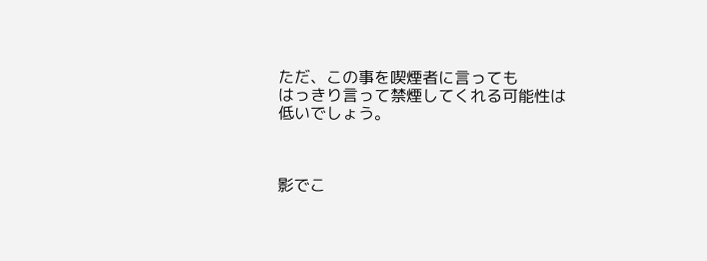ただ、この事を喫煙者に言っても
はっきり言って禁煙してくれる可能性は
低いでしょう。



影でこ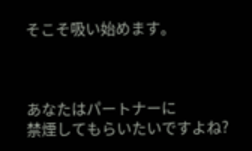そこそ吸い始めます。



あなたはパートナーに
禁煙してもらいたいですよね?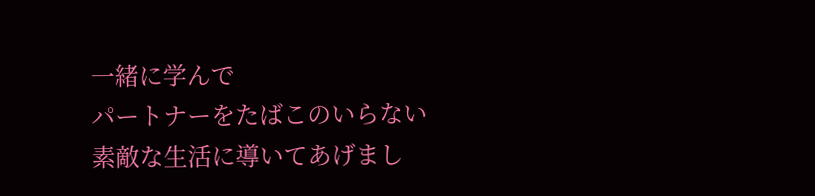一緒に学んで
パートナーをたばこのいらない
素敵な生活に導いてあげまし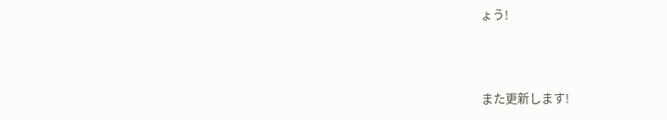ょう!



また更新します!